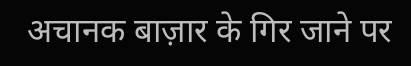अचानक बाज़ार के गिर जाने पर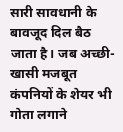सारी सावधानी के बावजूद दिल बैठ जाता है। जब अच्छी-खासी मजबूत कंपनियों के शेयर भी गोता लगाने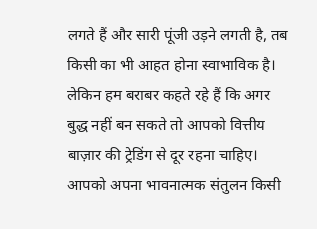लगते हैं और सारी पूंजी उड़ने लगती है, तब किसी का भी आहत होना स्वाभाविक है। लेकिन हम बराबर कहते रहे हैं कि अगर बुद्ध नहीं बन सकते तो आपको वित्तीय बाज़ार की ट्रेडिंग से दूर रहना चाहिए। आपको अपना भावनात्मक संतुलन किसी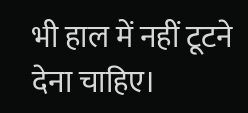भी हाल में नहीं टूटने देना चाहिए।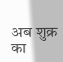अब शुक्र का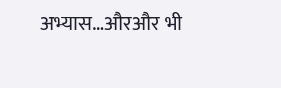अभ्यास…औरऔर भी